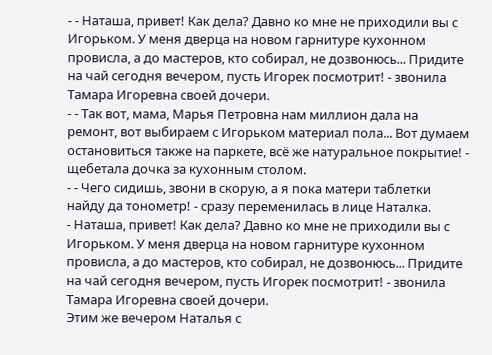- - Наташа, привет! Как дела? Давно ко мне не приходили вы с Игорьком. У меня дверца на новом гарнитуре кухонном провисла, а до мастеров, кто собирал, не дозвонюсь... Придите на чай сегодня вечером, пусть Игорек посмотрит! - звонила Тамара Игоревна своей дочери.
- - Так вот, мама, Марья Петровна нам миллион дала на ремонт, вот выбираем с Игорьком материал пола... Вот думаем остановиться также на паркете, всё же натуральное покрытие! - щебетала дочка за кухонным столом.
- - Чего сидишь, звони в скорую, а я пока матери таблетки найду да тонометр! - сразу переменилась в лице Наталка.
- Наташа, привет! Как дела? Давно ко мне не приходили вы с Игорьком. У меня дверца на новом гарнитуре кухонном провисла, а до мастеров, кто собирал, не дозвонюсь... Придите на чай сегодня вечером, пусть Игорек посмотрит! - звонила Тамара Игоревна своей дочери.
Этим же вечером Наталья с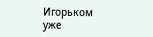Игорьком уже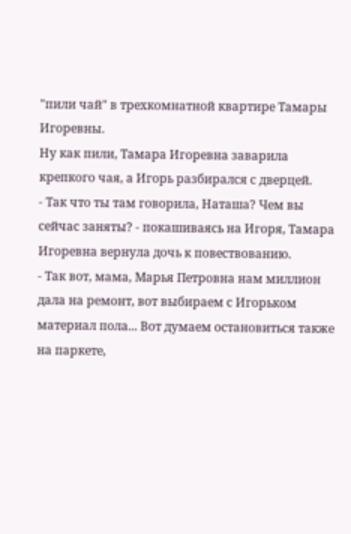"пили чай" в трехкомнатной квартире Тамары Игоревны.
Ну как пили, Тамара Игоревна заварила крепкого чая, а Игорь разбирался с дверцей.
- Так что ты там говорила, Наташа? Чем вы сейчас заняты? - покашиваясь на Игоря, Тамара Игоревна вернула дочь к повествованию.
- Так вот, мама, Марья Петровна нам миллион дала на ремонт, вот выбираем с Игорьком материал пола... Вот думаем остановиться также на паркете,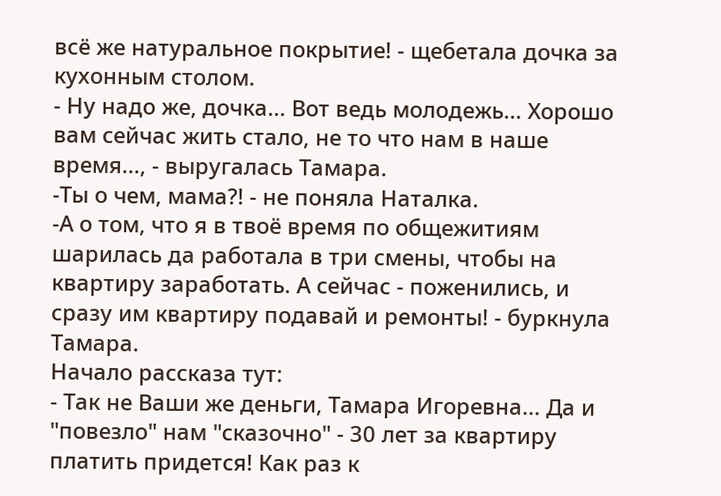всё же натуральное покрытие! - щебетала дочка за кухонным столом.
- Ну надо же, дочка... Вот ведь молодежь... Хорошо вам сейчас жить стало, не то что нам в наше время..., - выругалась Тамара.
-Ты о чем, мама?! - не поняла Наталка.
-А о том, что я в твоё время по общежитиям шарилась да работала в три смены, чтобы на квартиру заработать. А сейчас - поженились, и сразу им квартиру подавай и ремонты! - буркнула Тамара.
Начало рассказа тут:
- Так не Ваши же деньги, Тамара Игоревна... Да и "повезло" нам "сказочно" - 30 лет за квартиру платить придется! Как раз к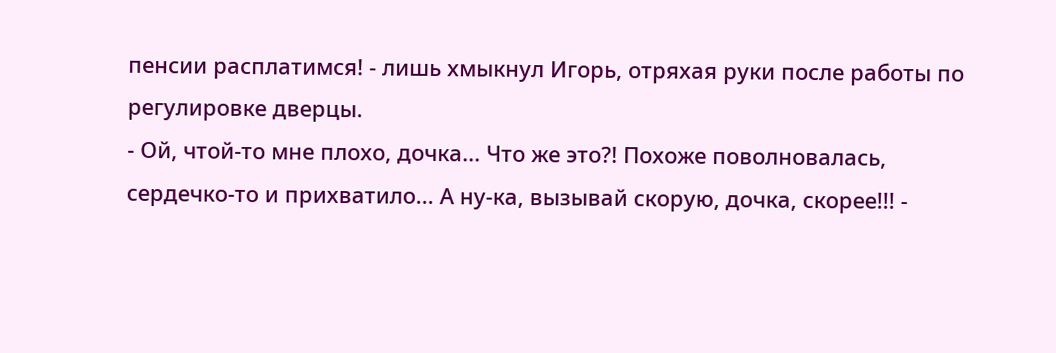пенсии расплатимся! - лишь хмыкнул Игорь, отряхая руки после работы по регулировке дверцы.
- Ой, чтой-то мне плохо, дочка... Что же это?! Похоже поволновалась, сердечко-то и прихватило... А ну-ка, вызывай скорую, дочка, скорее!!! -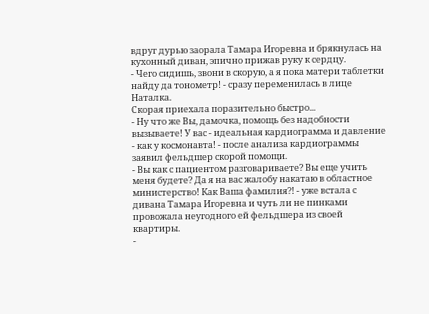вдруг дурью заорала Тамара Игоревна и брякнулась на кухонный диван, эпично прижав руку к сердцу.
- Чего сидишь, звони в скорую, а я пока матери таблетки найду да тонометр! - сразу переменилась в лице Наталка.
Скорая приехала поразительно быстро...
- Ну что же Вы, дамочка, помощь без надобности вызываете! У вас - идеальная кардиограмма и давление - как у космонавта! - после анализа кардиограммы заявил фельдшер скорой помощи.
- Вы как с пациентом разговариваете? Вы еще учить меня будете? Да я на вас жалобу накатаю в областное министерство! Как Ваша фамилия?! - уже встала с дивана Тамара Игоревна и чуть ли не пинками провожала неугодного ей фельдшера из своей квартиры.
-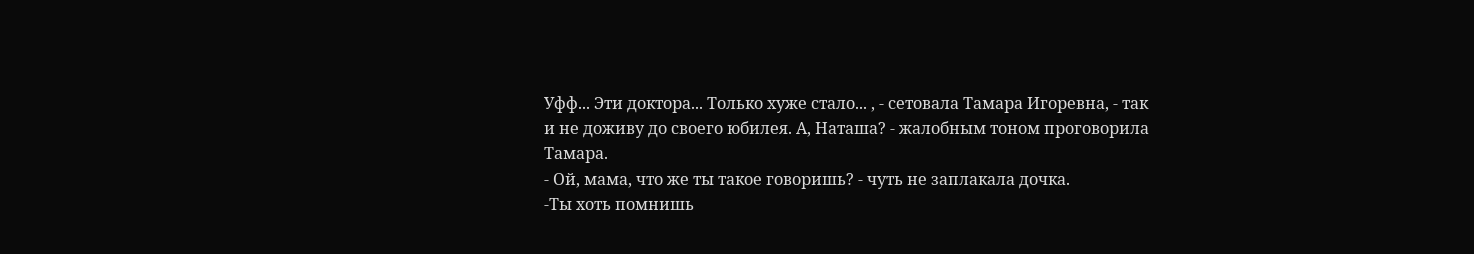Уфф... Эти доктора... Только хуже стало... , - сетовала Тамара Игоревна, - так и не доживу до своего юбилея. А, Наташа? - жалобным тоном проговорила Тамара.
- Ой, мама, что же ты такое говоришь? - чуть не заплакала дочка.
-Ты хоть помнишь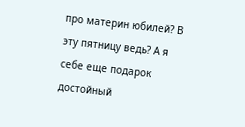про материн юбилей? В эту пятницу ведь? А я себе еще подарок достойный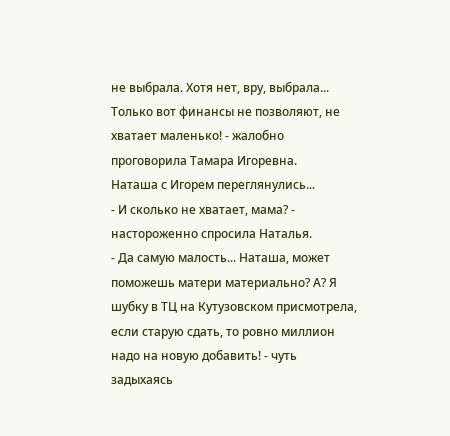не выбрала. Хотя нет, вру, выбрала... Только вот финансы не позволяют, не хватает маленько! - жалобно проговорила Тамара Игоревна.
Наташа с Игорем переглянулись...
- И сколько не хватает, мама? - настороженно спросила Наталья.
- Да самую малость... Наташа, может поможешь матери материально? А? Я шубку в ТЦ на Кутузовском присмотрела, если старую сдать, то ровно миллион надо на новую добавить! - чуть задыхаясь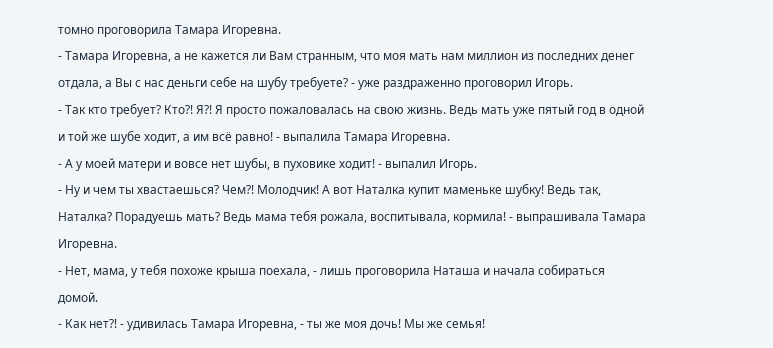томно проговорила Тамара Игоревна.
- Тамара Игоревна, а не кажется ли Вам странным, что моя мать нам миллион из последних денег отдала, а Вы с нас деньги себе на шубу требуете? - уже раздраженно проговорил Игорь.
- Так кто требует? Кто?! Я?! Я просто пожаловалась на свою жизнь. Ведь мать уже пятый год в одной и той же шубе ходит, а им всё равно! - выпалила Тамара Игоревна.
- А у моей матери и вовсе нет шубы, в пуховике ходит! - выпалил Игорь.
- Ну и чем ты хвастаешься? Чем?! Молодчик! А вот Наталка купит маменьке шубку! Ведь так, Наталка? Порадуешь мать? Ведь мама тебя рожала, воспитывала, кормила! - выпрашивала Тамара Игоревна.
- Нет, мама, у тебя похоже крыша поехала, - лишь проговорила Наташа и начала собираться домой.
- Как нет?! - удивилась Тамара Игоревна, - ты же моя дочь! Мы же семья!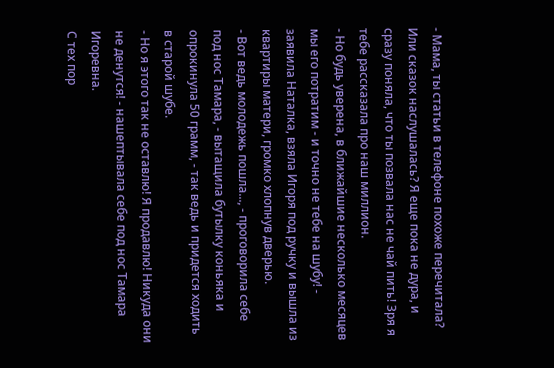- Мама, ты статьи в телефоне похоже перечитала? Или сказок наслушалась? Я еще пока не дура, и сразу поняла, что ты позвала нас не чай пить! Зря я тебе рассказала про наш миллион.
- Но будь уверена, в ближайшие несколько месяцев мы его потратим - и точно не тебе на шубу! - заявила Наталка, взяла Игоря под ручку и вышла из квартиры матери, громко хлопнув дверью.
- Вот ведь молодежь пошла..., - проговорила себе под нос Тамара, - вытащила бутылку коньяка и опрокинула 50 грамм, - так ведь и придется ходить в старой шубе.
- Но я этого так не оставлю! Я продавлю! Никуда они не денутся! - нашептывала себе под нос Тамара Игоревна.
С тех пор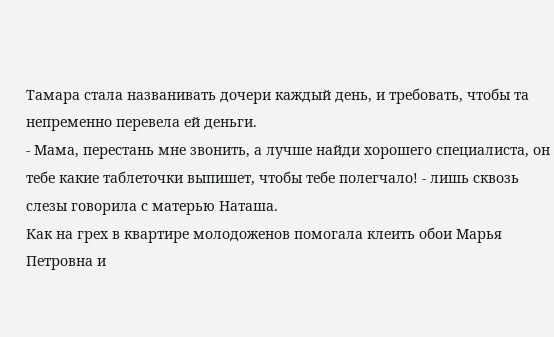Тамара стала названивать дочери каждый день, и требовать, чтобы та непременно перевела ей деньги.
- Мама, перестань мне звонить, а лучше найди хорошего специалиста, он тебе какие таблеточки выпишет, чтобы тебе полегчало! - лишь сквозь слезы говорила с матерью Наташа.
Как на грех в квартире молодоженов помогала клеить обои Марья Петровна и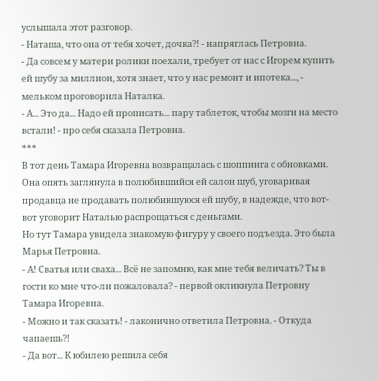услышала этот разговор.
- Наташа, что она от тебя хочет, дочка?! - напряглась Петровна.
- Да совсем у матери ролики поехали, требует от нас с Игорем купить ей шубу за миллион, хотя знает, что у нас ремонт и ипотека..., - мельком проговорила Наталка.
- А... Это да... Надо ей прописать... пару таблеток, чтобы мозги на место встали! - про себя сказала Петровна.
***
В тот день Тамара Игоревна возвращалась с шоппинга с обновками. Она опять заглянула в полюбившийся ей салон шуб, уговаривая продавца не продавать полюбившуюся ей шубу, в надежде, что вот-вот уговорит Наталью распрощаться с деньгами.
Но тут Тамара увидела знакомую фигуру у своего подъезда. Это была Марья Петровна.
- А! Сватья или сваха... Всё не запомню, как мне тебя величать? Ты в гости ко мне что-ли пожаловала? - первой окликнула Петровну Тамара Игоревна.
- Можно и так сказать! - лаконично ответила Петровна. - Откуда чапаешь?!
- Да вот... К юбилею решила себя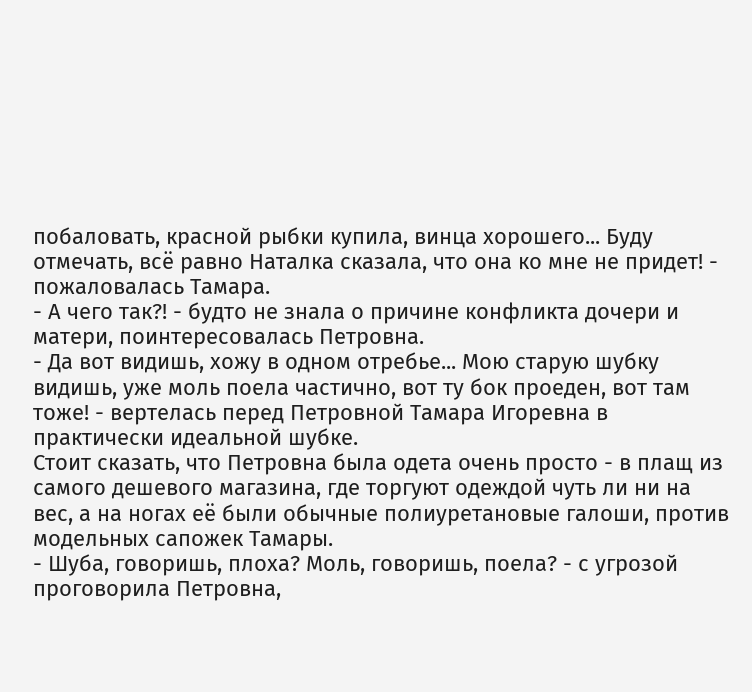побаловать, красной рыбки купила, винца хорошего... Буду отмечать, всё равно Наталка сказала, что она ко мне не придет! - пожаловалась Тамара.
- А чего так?! - будто не знала о причине конфликта дочери и матери, поинтересовалась Петровна.
- Да вот видишь, хожу в одном отребье... Мою старую шубку видишь, уже моль поела частично, вот ту бок проеден, вот там тоже! - вертелась перед Петровной Тамара Игоревна в практически идеальной шубке.
Стоит сказать, что Петровна была одета очень просто - в плащ из самого дешевого магазина, где торгуют одеждой чуть ли ни на вес, а на ногах её были обычные полиуретановые галоши, против модельных сапожек Тамары.
- Шуба, говоришь, плоха? Моль, говоришь, поела? - с угрозой проговорила Петровна,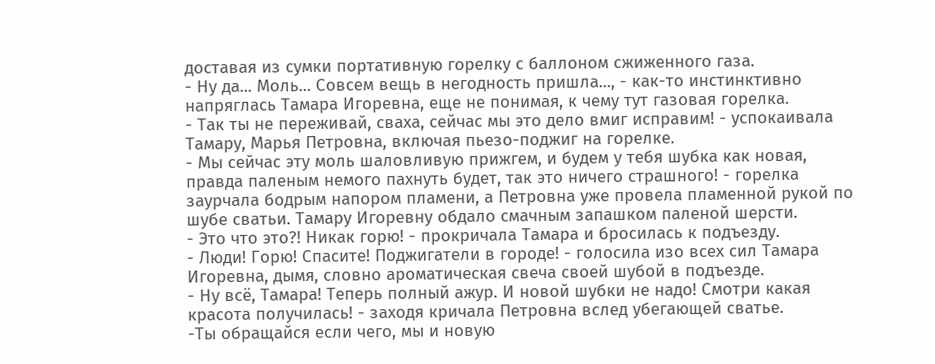доставая из сумки портативную горелку с баллоном сжиженного газа.
- Ну да... Моль... Совсем вещь в негодность пришла..., - как-то инстинктивно напряглась Тамара Игоревна, еще не понимая, к чему тут газовая горелка.
- Так ты не переживай, сваха, сейчас мы это дело вмиг исправим! - успокаивала Тамару, Марья Петровна, включая пьезо-поджиг на горелке.
- Мы сейчас эту моль шаловливую прижгем, и будем у тебя шубка как новая, правда паленым немого пахнуть будет, так это ничего страшного! - горелка заурчала бодрым напором пламени, а Петровна уже провела пламенной рукой по шубе сватьи. Тамару Игоревну обдало смачным запашком паленой шерсти.
- Это что это?! Никак горю! - прокричала Тамара и бросилась к подъезду.
- Люди! Горю! Спасите! Поджигатели в городе! - голосила изо всех сил Тамара Игоревна, дымя, словно ароматическая свеча своей шубой в подъезде.
- Ну всё, Тамара! Теперь полный ажур. И новой шубки не надо! Смотри какая красота получилась! - заходя кричала Петровна вслед убегающей сватье.
-Ты обращайся если чего, мы и новую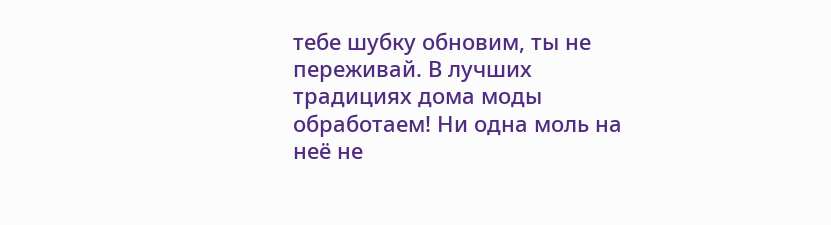тебе шубку обновим, ты не переживай. В лучших традициях дома моды обработаем! Ни одна моль на неё не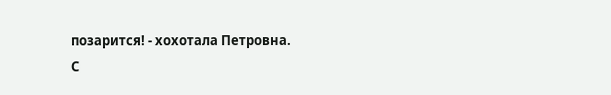позарится! - хохотала Петровна.
С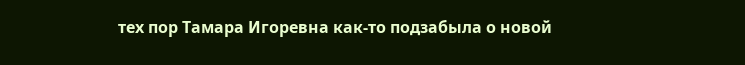тех пор Тамара Игоревна как-то подзабыла о новой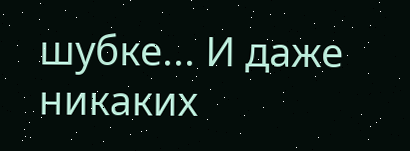шубке... И даже никаких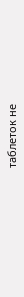таблеток не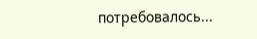потребовалось...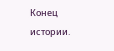Конец истории.